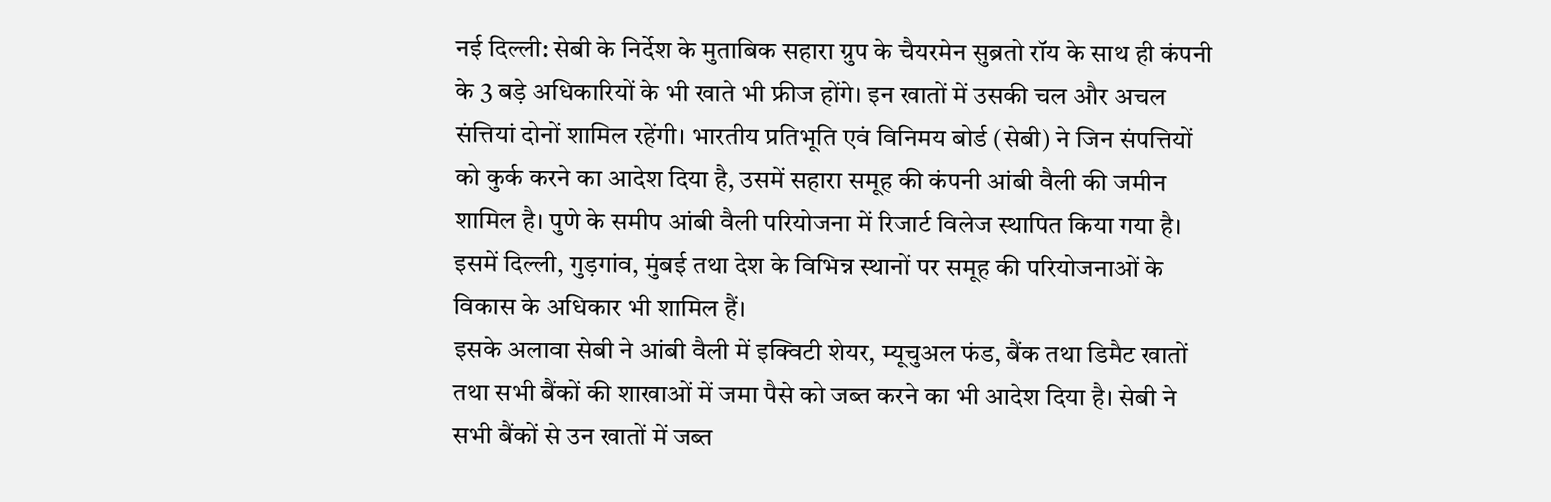नई दिल्ली: सेबी के निर्देश के मुताबिक सहारा ग्रुप के चैयरमेन सुब्रतो रॉय के साथ ही कंपनी के 3 बड़े अधिकारियों के भी खाते भी फ्रीज होंगे। इन खातों में उसकी चल और अचल संत्तियां दोनों शामिल रहेंगी। भारतीय प्रतिभूति एवं विनिमय बोर्ड (सेबी) ने जिन संपत्तियों को कुर्क करने का आदेश दिया है, उसमें सहारा समूह की कंपनी आंबी वैली की जमीन शामिल है। पुणे के समीप आंबी वैली परियोजना में रिजार्ट विलेज स्थापित किया गया है। इसमें दिल्ली, गुड़गांव, मुंबई तथा देश के विभिन्न स्थानों पर समूह की परियोजनाओं के विकास के अधिकार भी शामिल हैं।
इसके अलावा सेबी ने आंबी वैली में इक्विटी शेयर, म्यूचुअल फंड, बैंक तथा डिमैट खातों तथा सभी बैंकों की शाखाओं में जमा पैसे को जब्त करने का भी आदेश दिया है। सेबी ने सभी बैंकों से उन खातों में जब्त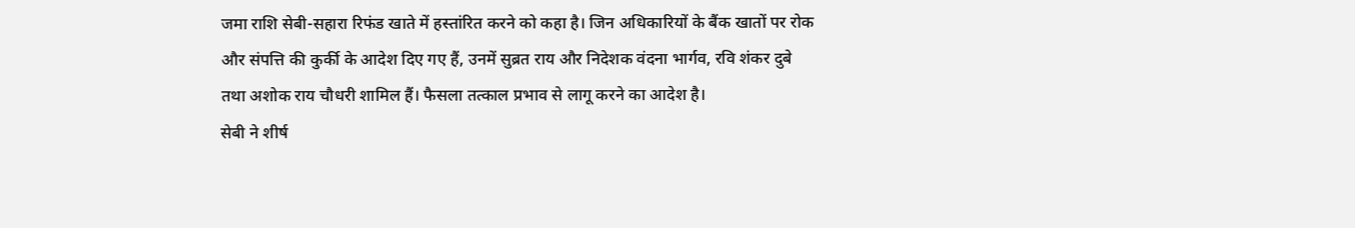जमा राशि सेबी-सहारा रिफंड खाते में हस्तांरित करने को कहा है। जिन अधिकारियों के बैंक खातों पर रोक और संपत्ति की कुर्की के आदेश दिए गए हैं, उनमें सुब्रत राय और निदेशक वंदना भार्गव, रवि शंकर दुबे तथा अशोक राय चौधरी शामिल हैं। फैसला तत्काल प्रभाव से लागू करने का आदेश है।
सेबी ने शीर्ष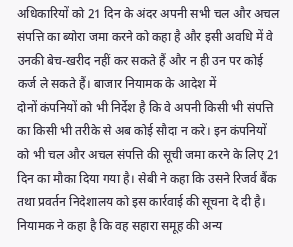अधिकारियों को 21 दिन के अंदर अपनी सभी चल और अचल संपत्ति का ब्योरा जमा करने को कहा है और इसी अवधि में वे उनकी बेच-खरीद नहीं कर सकते हैं और न ही उन पर कोई कर्ज ले सकते हैं। बाजार नियामक के आदेश में
दोनों कंपनियों को भी निर्देश है कि वे अपनी किसी भी संपत्ति का किसी भी तरीके से अब कोई सौदा न करे। इन कंपनियों को भी चल और अचल संपत्ति की सूची जमा करने के लिए 21 दिन का मौका दिया गया है। सेबी ने कहा कि उसने रिजर्व बैंक तथा प्रवर्तन निदेशालय को इस कार्रवाई की सूचना दे दी है।
नियामक ने कहा है कि वह सहारा समूह की अन्य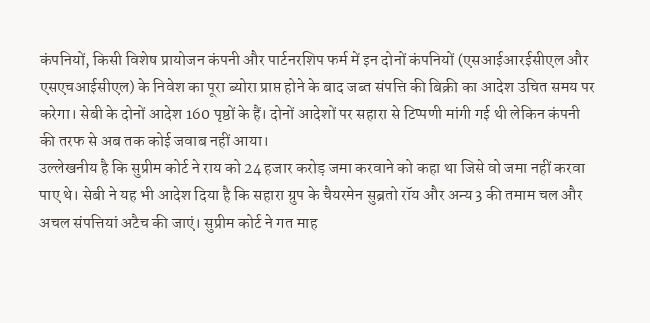कंपनियों, किसी विशेष प्रायोजन कंपनी और पार्टनरशिप फर्म में इन दोनों कंपनियों (एसआईआरईसीएल और एसएचआईसीएल) के निवेश का पूरा ब्योरा प्राप्त होने के बाद जब्त संपत्ति की बिक्री का आदेश उचित समय पर करेगा। सेबी के दोनों आदेश 160 पृष्ठों के हैं। दोनों आदेशों पर सहारा से टिप्पणी मांगी गई थी लेकिन कंपनी की तरफ से अब तक कोई जवाब नहीं आया।
उल्लेखनीय है कि सुप्रीम कोर्ट ने राय को 24 हजार करोड़ जमा करवाने को कहा था जिसे वो जमा नहीं करवा पाए थे। सेबी ने यह भी आदेश दिया है कि सहारा ग्रुप के चैयरमेन सुब्रतो रॉय और अन्य 3 की तमाम चल और अचल संपत्तियां अटैच की जाएं। सुप्रीम कोर्ट ने गत माह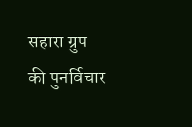सहारा ग्रुप की पुनर्विचार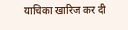याचिका खारिज कर दी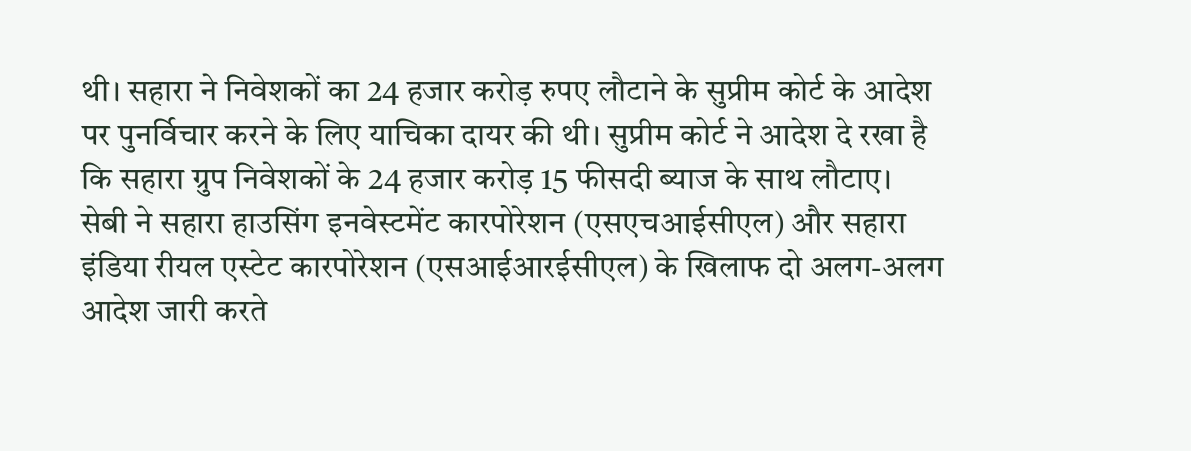थी। सहारा ने निवेशकों का 24 हजार करोड़ रुपए लौटाने के सुप्रीम कोर्ट के आदेश पर पुनर्विचार करने के लिए याचिका दायर की थी। सुप्रीम कोर्ट ने आदेश दे रखा है कि सहारा ग्रुप निवेशकों के 24 हजार करोड़ 15 फीसदी ब्याज के साथ लौटाए।
सेबी ने सहारा हाउसिंग इनवेस्टमेंट कारपोरेशन (एसएचआईसीएल) और सहारा इंडिया रीयल एस्टेट कारपोरेशन (एसआईआरईसीएल) के खिलाफ दो अलग-अलग आदेश जारी करते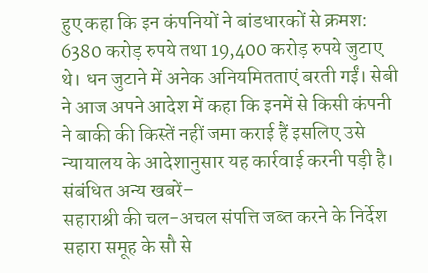हुए कहा कि इन कंपनियों ने बांडधारकों से क्रमश: 6380 करोड़ रुपये तथा 19,400 करोड़ रुपये जुटाए थे। धन जुटाने में अनेक अनियमितताएं बरती गईं। सेबी ने आज अपने आदेश में कहा कि इनमें से किसी कंपनी ने बाकी की किस्तें नहीं जमा कराई हैं इसलिए उसे न्यायालय के आदेशानुसार यह कार्रवाई करनी पड़ी है।
संबंधित अन्य खबरें–
सहाराश्री की चल-अचल संपत्ति जब्त करने के निर्देश
सहारा समूह के सौ से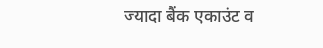ज्यादा बैंक एकाउंट व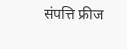संपत्ति फ्रीज